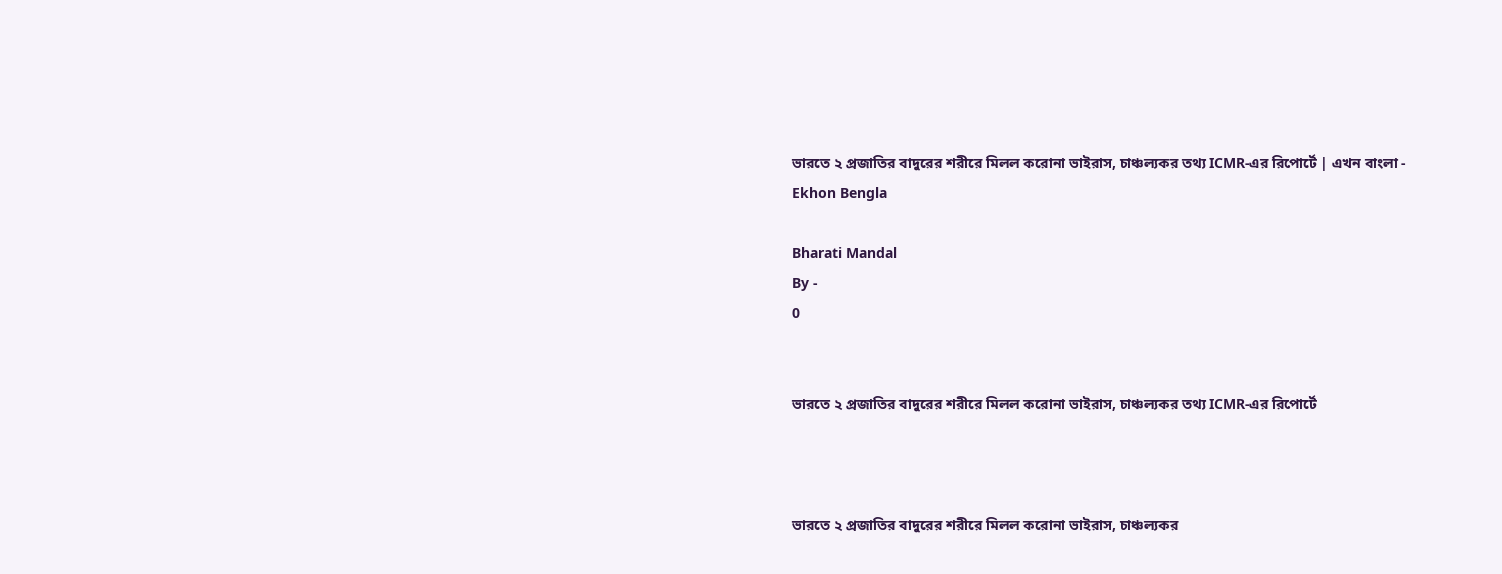ভারতে ২ প্রজাতির বাদুরের শরীরে মিলল করোনা ভাইরাস, চাঞ্চল্যকর তথ্য ICMR-এর রিপোর্টে | এখন বাংলা - Ekhon Bengla

Bharati Mandal
By -
0


ভারতে ২ প্রজাতির বাদুরের শরীরে মিলল করোনা ভাইরাস, চাঞ্চল্যকর তথ্য ICMR-এর রিপোর্টে



ভারতে ২ প্রজাতির বাদুরের শরীরে মিলল করোনা ভাইরাস, চাঞ্চল্যকর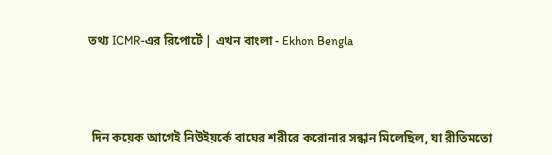তথ্য ICMR-এর রিপোর্টে | এখন বাংলা - Ekhon Bengla




 দিন কয়েক আগেই নিউইয়র্কে বাঘের শরীরে করোনার সন্ধান মিলেছিল, যা রীতিমতো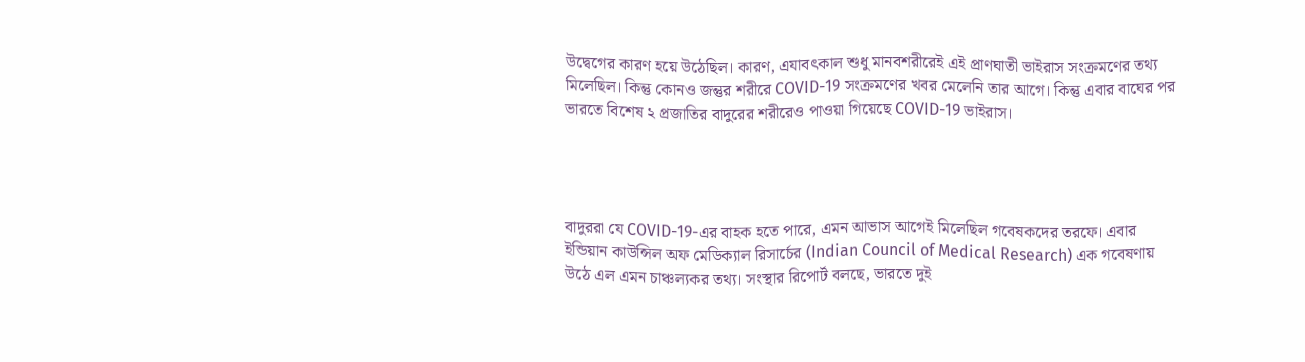উদ্বেগের কারণ হয়ে উঠেছিল। কারণ, এযাবৎকাল শুধু মানবশরীরেই এই প্রাণঘাতী ভাইরাস সংক্রমণের তথ্য মিলেছিল। কিন্তু কোনও জন্তুর শরীরে COVID-19 সংক্রমণের খবর মেলেনি তার আগে। কিন্তু এবার বাঘের পর ভারতে বিশেষ ২ প্রজাতির বাদুরের শরীরেও পাওয়া গিয়েছে COVID-19 ভাইরাস।




বাদুররা যে COVID-19-এর বাহক হতে পারে, এমন আভাস আগেই মিলেছিল গবেষকদের তরফে। এবার ইন্ডিয়ান কাউন্সিল অফ মেডিক্যাল রিসার্চের (Indian Council of Medical Research) এক গবেষণায় উঠে এল এমন চাঞ্চল্যকর তথ্য। সংস্থার রিপোর্ট বলছে, ভারতে দুই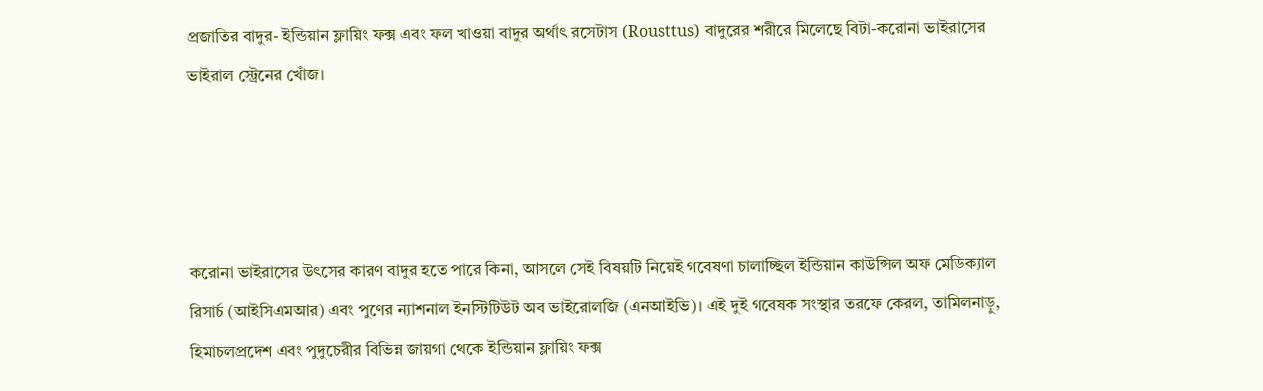প্রজাতির বাদুর- ইন্ডিয়ান ফ্লায়িং ফক্স এবং ফল খাওয়া বাদুর অর্থাৎ রসেটাস (Rousttus) বাদুরের শরীরে মিলেছে বিটা-করোনা ভাইরাসের ভাইরাল স্ট্রেনের খোঁজ।




করোনা ভাইরাসের উৎসের কারণ বাদুর হতে পারে কিনা, আসলে সেই বিষয়টি নিয়েই গবেষণা চালাচ্ছিল ইন্ডিয়ান কাউন্সিল অফ মেডিক্যাল রিসার্চ (আইসিএমআর) এবং পুণের ন্যাশনাল ইনস্টিটিউট অব ভাইরোলজি (এনআইভি)। এই দুই গবেষক সংস্থার তরফে কেরল, তামিলনাড়ু, হিমাচলপ্রদেশ এবং পুদুচেরীর বিভিন্ন জায়গা থেকে ইন্ডিয়ান ফ্লায়িং ফক্স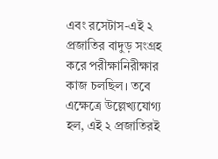এবং রসেটাস-এই ২ প্রজাতির বাদুড় সংগ্রহ করে পরীক্ষানিরীক্ষার কাজ চলছিল। তবে এক্ষেত্রে উল্লেখ্যযোগ্য হল, এই ২ প্রজাতিরই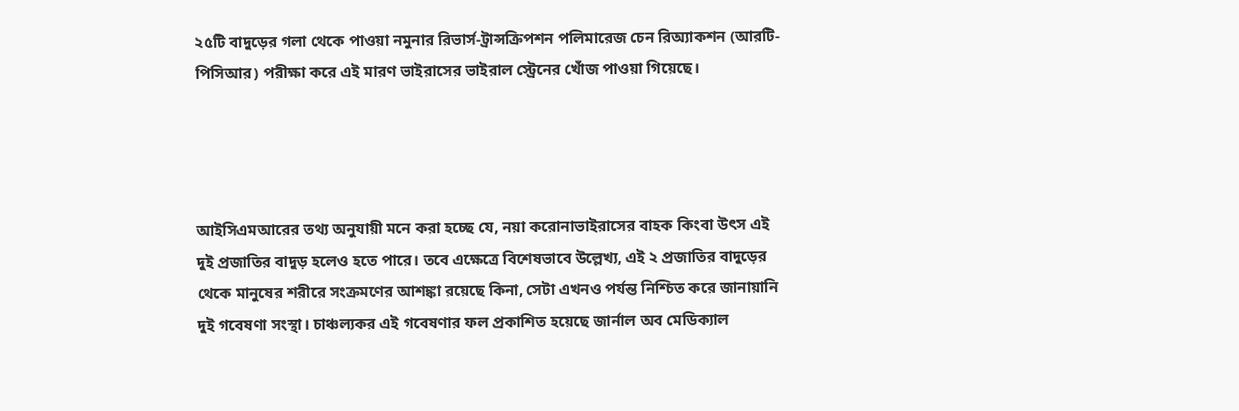২৫টি বাদুড়ের গলা থেকে পাওয়া নমুনার রিভার্স-ট্রান্সক্রিপশন পলিমারেজ চেন রিঅ্যাকশন (আরটি-পিসিআর) পরীক্ষা করে এই মারণ ভাইরাসের ভাইরাল স্ট্রেনের খোঁজ পাওয়া গিয়েছে।




আইসিএমআরের তথ্য অনুযায়ী মনে করা হচ্ছে যে, নয়া করোনাভাইরাসের বাহক কিংবা উৎস এই দুই প্রজাতির বাদুড় হলেও হতে পারে। তবে এক্ষেত্রে বিশেষভাবে উল্লেখ্য, এই ২ প্রজাতির বাদুড়ের থেকে মানুষের শরীরে সংক্রমণের আশঙ্কা রয়েছে কিনা, সেটা এখনও পর্যন্ত নিশ্চিত করে জানায়ানি দুই গবেষণা সংস্থা। চাঞ্চল্যকর এই গবেষণার ফল প্রকাশিত হয়েছে জার্নাল অব মেডিক্যাল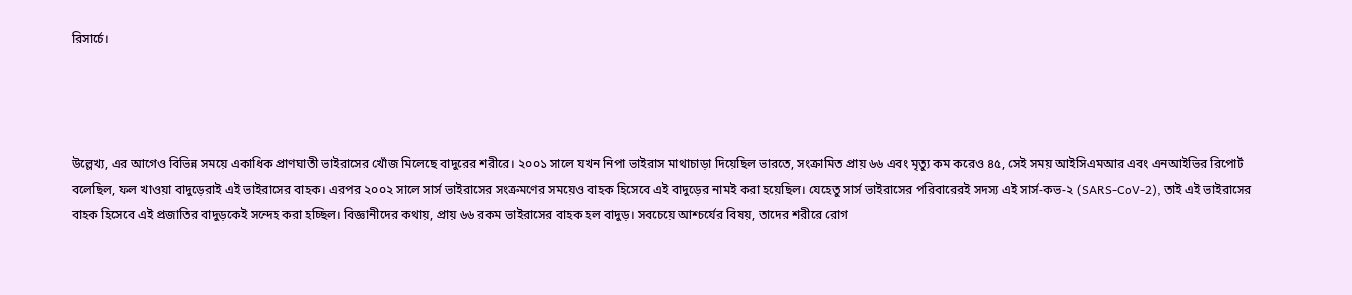রিসার্চে।




উল্লেখ্য, এর আগেও বিভিন্ন সময়ে একাধিক প্রাণঘাতী ভাইরাসের খোঁজ মিলেছে বাদুরের শরীরে। ২০০১ সালে যখন নিপা ভাইরাস মাথাচাড়া দিয়েছিল ভারতে, সংক্রামিত প্রায় ৬৬ এবং মৃত্যু কম করেও ৪৫, সেই সময় আইসিএমআর এবং এনআইভির রিপোর্ট বলেছিল, ফল খাওয়া বাদুড়েরাই এই ভাইরাসের বাহক। এরপর ২০০২ সালে সার্স ভাইরাসের সংক্রমণের সময়েও বাহক হিসেবে এই বাদুড়ের নামই করা হয়েছিল। যেহেতু সার্স ভাইরাসের পরিবারেরই সদস্য এই সার্স-কভ-২ (SARS-CoV-2), তাই এই ভাইরাসের বাহক হিসেবে এই প্রজাতির বাদুড়কেই সন্দেহ করা হচ্ছিল। বিজ্ঞানীদের কথায়, প্রায় ৬৬ রকম ভাইরাসের বাহক হল বাদুড়। সবচেয়ে আশ্চর্যের বিষয়, তাদের শরীরে রোগ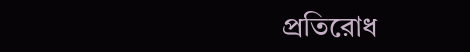প্রতিরোধ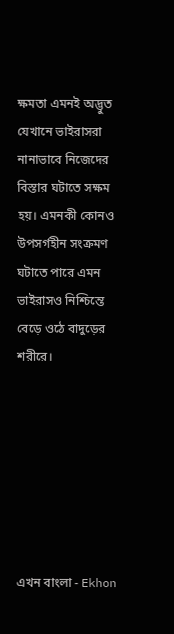ক্ষমতা এমনই অদ্ভুত যেখানে ভাইরাসরা নানাভাবে নিজেদের বিস্তার ঘটাতে সক্ষম হয়। এমনকী কোনও উপসর্গহীন সংক্রমণ ঘটাতে পারে এমন ভাইরাসও নিশ্চিন্তে বেড়ে ওঠে বাদুড়ের শরীরে।







এখন বাংলা - Ekhon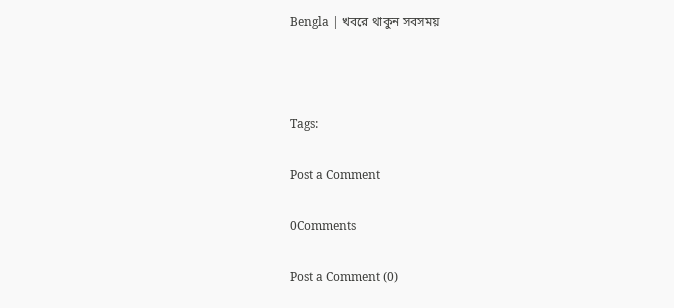Bengla | খবরে থাকুন সবসময়



Tags:

Post a Comment

0Comments

Post a Comment (0)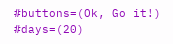#buttons=(Ok, Go it!) #days=(20)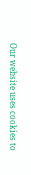Our website uses cookies to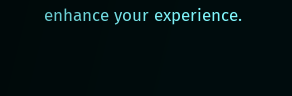enhance your experience.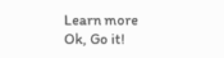Learn more
Ok, Go it!